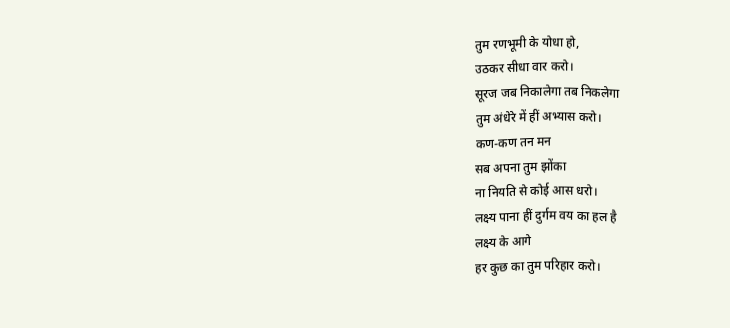तुम रणभूमी के योधा हो,
उठकर सीधा वार करो।
सूरज जब निकालेगा तब निकलेगा
तुम अंधेरे में हीं अभ्यास करो।
कण-कण तन मन
सब अपना तुम झोंका
ना नियति से कोई आस धरो।
लक्ष्य पाना हीं दुर्गम वय का हल है
लक्ष्य के आगे
हर कुछ का तुम परिहार करो।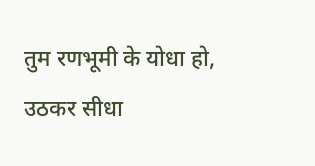तुम रणभूमी के योधा हो,
उठकर सीधा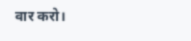वार करो।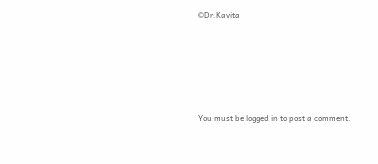©Dr.Kavita






You must be logged in to post a comment.